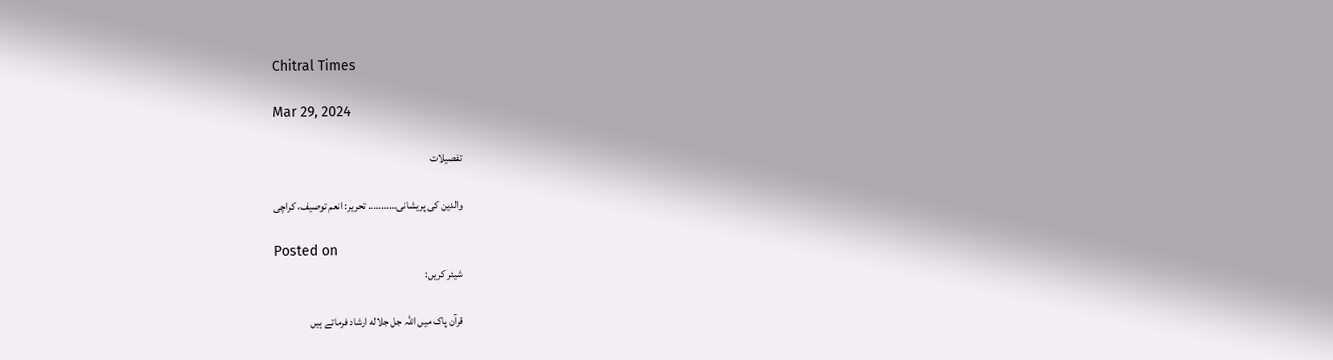Chitral Times

Mar 29, 2024

تفصيلات

والدین کی پریشانی……….. تحریر: انعم توصیف، کراچی

Posted on
شیئر کریں:

قرآن پاک میں اللہ جل جلاله ارشاد فرماتے ہیں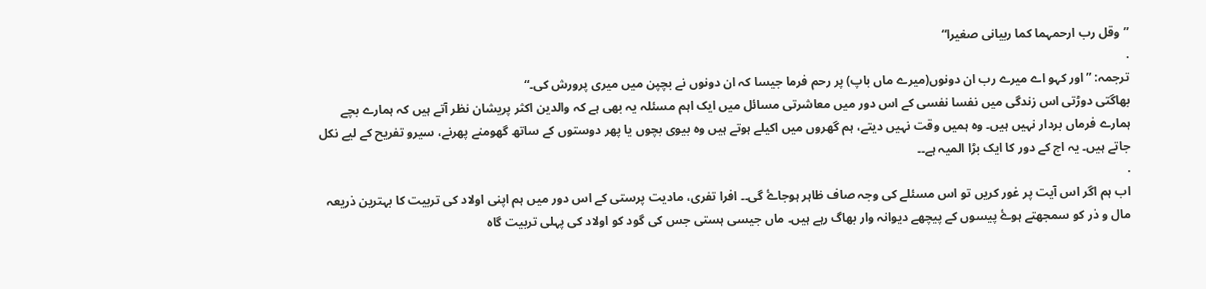”وقل رب ارحمہما کما ربیانی صغیرا“
.
ترجمہ: ”اور کہو اے میرے رب ان دونوں(میرے ماں باپ) پر رحم فرما جیسا کہ ان دونوں نے بچپن میں میری پرورش کی۔“
بھاگتی دوڑتی اس زندگی میں نفسا نفسی کے اس دور میں معاشرتی مسائل میں ایک اہم مسئلہ یہ بھی ہے کہ والدین اکثر پریشان نظر آتے ہیں کہ ہمارے بچے ہمارے فرماں بردار نہیں ہیں۔ وہ ہمیں وقت نہیں دیتے، ہم گھروں میں اکیلے ہوتے ہیں وہ بیوی بچوں یا پھر دوستوں کے ساتھ گھومنے پھرنے، سیرو تفریح کے لیے نکل جاتے ہیں۔ یہ اج کے دور کا ایک بڑا المیہ ہے۔۔
.
اب ہم اگر اس آیت پر غور کریں تو اس مسئلے کی وجہ صاف ظاہر ہوجاۓ گی۔۔ افرا تفری، مادیت پرستی کے اس دور میں ہم اپنی اولاد کی تربیت کا بہترین ذریعہ مال و ذر کو سمجھتے ہوۓ پیسوں کے پیچھے دیوانہ وار بھاگ رہے ہیں۔ ماں جیسی ہستی جس کی گود کو اولاد کی پہلی تربیت گاہ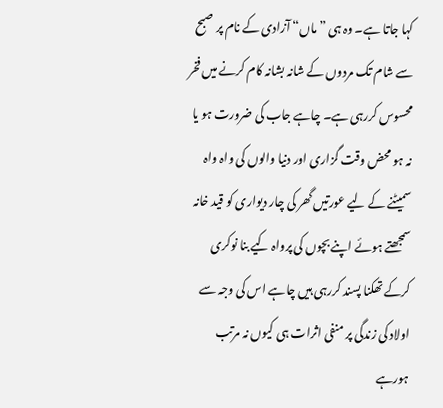کہا جاتا ہے۔ وہ ہی ”ماں“ آزادی کے نام پر صبح سے شام تک مردوں کے شانہ بشانہ کام کرنے میں فخر محسوس کررہی ہے۔ چاہے جاب کی ضرورت ہو یا نہ ہو محض وقت گزاری اور دنیا والوں کی واہ واہ سمیٹنے کے لیے عورتیں گھر کی چار دیواری کو قید خانہ سمجھتے ہوئے اپنے بچوں کی پرواہ کیے بنا نوکری کرکے تھکنا پسند کررہی ہیں چاہے اس کی وجہ سے اولاد کی زندگی پر منفی اثرات ہی کیوں نہ مرتب ہورہے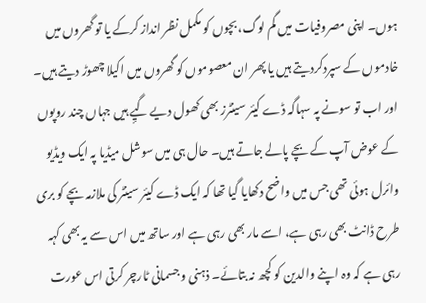ہوں۔ اپنی مصروفیات میں گم لوگ، بچوں کو مکمل نظر انداز کرکے یا تو گھروں میں خادموں کے سپردکردیتے ہیں یا پھر ان معصوموں کو گھروں میں اکیلا چھوڑ دیتے ہیں۔ اور اب تو سونے پہ سہاگہ ڈے کیئر سینٹرز بھی کھول دیے گیٕے ہیں جہاں چند روپوں کے عوض آپ کے بچے پالے جاتے ہیں۔ حال ہی میں سوشل میڈیا پہ ایک ویڈیو وائرل ہوئی تھی جس میں واضح دکھایا گیا تھا کہ ایک ڈے کیئر سینٹر کی ملازمہ بچے کو بری طرح ڈانٹ بھی رہی ہے، اسے مار بھی رہی ہے اور ساتھ میں اس سے یہ بھی کہہ رہی ہے کہ وہ اپنے والدین کو کچھ نہ بتائے۔ ذہنی و جسمانی ٹارچر کرتی اس عورت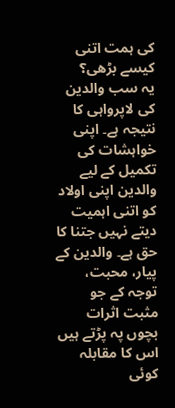کی ہمت اتنی کیسے بڑھی؟
یہ سب والدین کی لاپرواہی کا نتیجہ ہے۔ اپنی خواہشات کی تکمیل کے لیے والدین اپنی اولاد کو اتنی اہمیت دیتے نہیں جتنا کا حق ہے۔ والدین کے پیار، محبت، توجہ کے جو مثبت اثرات بچوں پہ پڑتے ہیں اس کا مقابلہ کوئی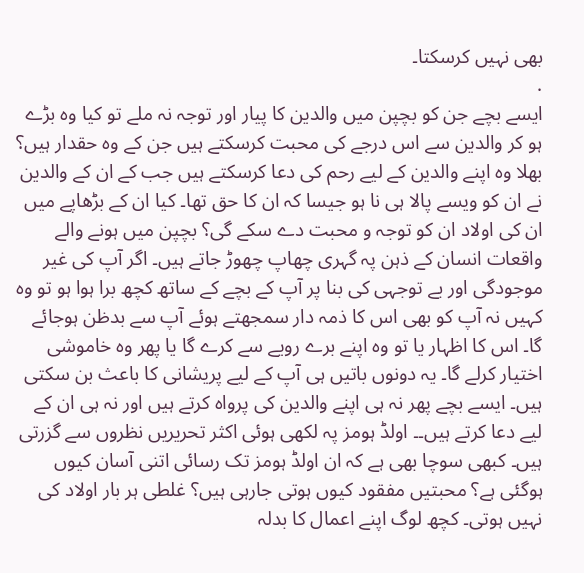بھی نہیں کرسکتا۔
.
ایسے بچے جن کو بچپن میں والدین کا پیار اور توجہ نہ ملے تو کیا وہ بڑے ہو کر والدین سے اس درجے کی محبت کرسکتے ہیں جن کے وہ حقدار ہیں؟ بھلا وہ اپنے والدین کے لیے رحم کی دعا کرسکتے ہیں جب کے ان کے والدین نے ان کو ویسے پالا ہی نا ہو جیسا کہ ان کا حق تھا۔ کیا ان کے بڑھاپے میں ان کی اولاد ان کو توجہ و محبت دے سکے گی؟ بچپن میں ہونے والے واقعات انسان کے ذہن پہ گہری چھاپ چھوڑ جاتے ہیں۔ اگر آپ کی غیر موجودگی اور بے توجہی کی بنا پر آپ کے بچے کے ساتھ کچھ برا ہوا ہو تو وہ کہیں نہ آپ کو بھی اس کا ذمہ دار سمجھتے ہوئے آپ سے بدظن ہوجائے گا۔ اس کا اظہار یا تو وہ اپنے برے رویے سے کرے گا یا پھر وہ خاموشی اختیار کرلے گا۔ یہ دونوں باتیں ہی آپ کے لیے پریشانی کا باعث بن سکتی ہیں۔ ایسے بچے پھر نہ ہی اپنے والدین کی پرواہ کرتے ہیں اور نہ ہی ان کے لیے دعا کرتے ہیں۔۔ اولڈ ہومز پہ لکھی ہوئی اکثر تحریریں نظروں سے گزرتی ہیں۔ کبھی سوچا بھی ہے کہ ان اولڈ ہومز تک رسائی اتنی آسان کیوں ہوگئی ہے؟ محبتیں مفقود کیوں ہوتی جارہی ہیں؟ غلطی ہر بار اولاد کی نہیں ہوتی۔ کچھ لوگ اپنے اعمال کا بدلہ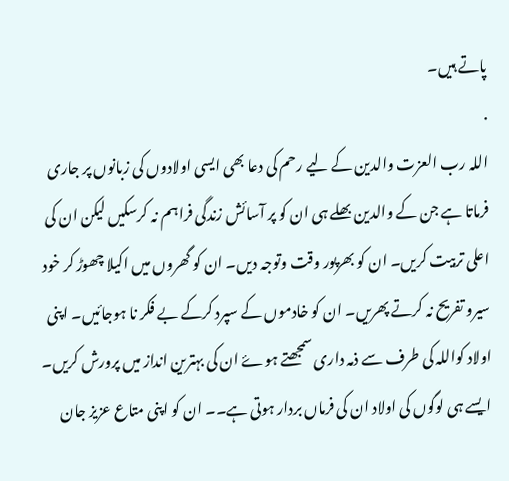پاتے ہیں۔
.
اللہ رب العزت والدین کے لیے رحم کی دعا بھی ایسی اولادوں کی زبانوں پر جاری فرماتا ہے جن کے والدین بھلے ہی ان کو پر آسائش زندگی فراہم نہ کرسکیں لیکن ان کی اعلی تربیت کریں۔ ان کو بھرپور وقت وتوجہ دیں۔ ان کو گھروں میں اکیلا چھوڑ کر خود سیرو تفریح نہ کرتے پھریں۔ ان کو خادموں کے سپرد کرکے بے فکر نا ہوجائیں۔ اپنی اولاد کواللہ کی طرف سے ذمہ داری سمجھتے ہوۓ ان کی بہترین انداز میں پرورش کریں۔ ایسے ہی لوگوں کی اولاد ان کی فرماں بردار ہوتی ہے۔۔ ان کو اپنی متاع عزیز جان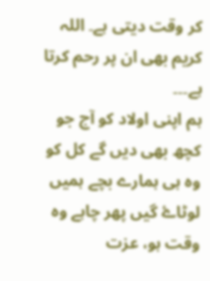کر وقت دیتی ہے۔ اللہ کریم بھی ان پر رحم کرتا ہے۔۔۔
ہم اپنی اولاد کو آج جو کچھ بھی دیں گے کل کو وہ ہی ہمارے بچے ہمیں لوٹاۓ گیں پھر چاہے وہ وقت ہو، عزت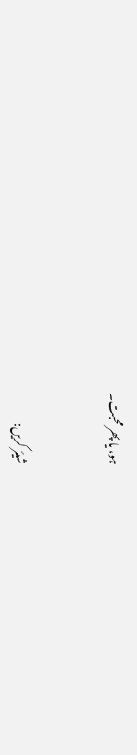ہو، یا پھر محبت۔


شیئر کریں: